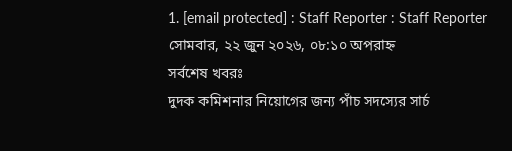1. [email protected] : Staff Reporter : Staff Reporter
সোমবার, ২২ জুন ২০২৬, ০৮:১০ অপরাহ্ন
সর্বশেষ খবরঃ
দুদক কমিশনার নিয়োগের জন্য পাঁচ সদস্যের সার্চ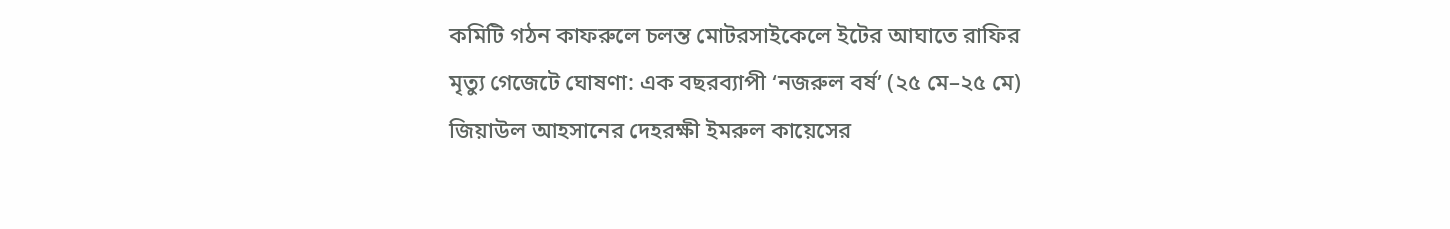কমিটি গঠন কাফরুলে চলন্ত মোটরসাইকেলে ইটের আঘাতে রাফির মৃত্যু গেজেটে ঘোষণা: এক বছরব্যাপী ‘নজরুল বর্ষ’ (২৫ মে–২৫ মে) জিয়াউল আহসানের দেহরক্ষী ইমরুল কায়েসের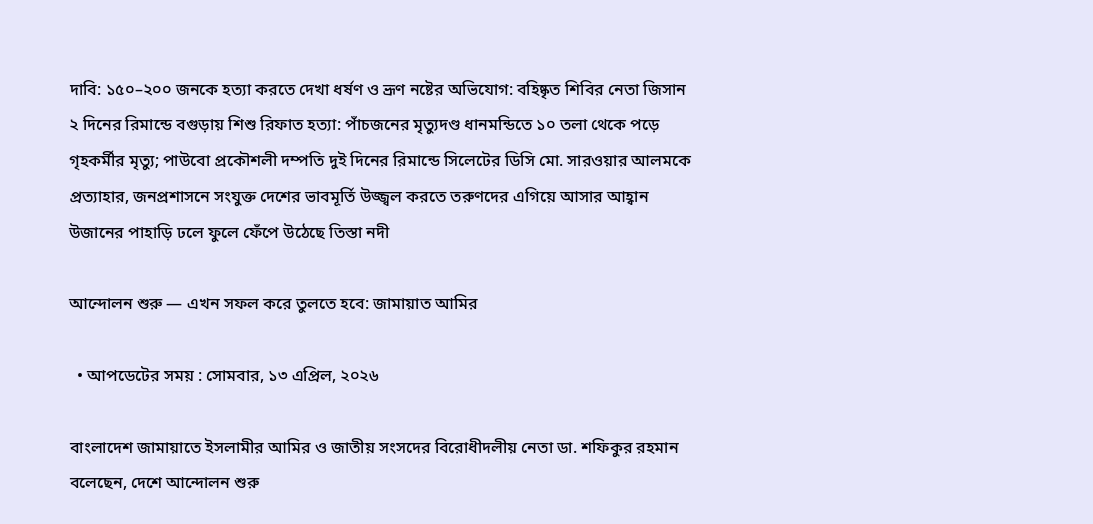দাবি: ১৫০–২০০ জনকে হত্যা করতে দেখা ধর্ষণ ও ভ্রূণ নষ্টের অভিযোগ: বহিষ্কৃত শিবির নেতা জিসান ২ দিনের রিমান্ডে বগুড়ায় শিশু রিফাত হত্যা: পাঁচজনের মৃত্যুদণ্ড ধানমন্ডিতে ১০ তলা থেকে পড়ে গৃহকর্মীর মৃত্যু; পাউবো প্রকৌশলী দম্পতি দুই দিনের রিমান্ডে সিলেটের ডিসি মো. সারওয়ার আলমকে প্রত্যাহার, জনপ্রশাসনে সংযুক্ত দেশের ভাবমূর্তি উজ্জ্বল করতে তরুণদের এগিয়ে আসার আহ্বান উজানের পাহাড়ি ঢলে ফুলে ফেঁপে উঠেছে তিস্তা নদী

আন্দোলন শুরু — এখন সফল করে তুলতে হবে: জামায়াত আমির

  • আপডেটের সময় : সোমবার, ১৩ এপ্রিল, ২০২৬

বাংলাদেশ জামায়াতে ইসলামীর আমির ও জাতীয় সংসদের বিরোধীদলীয় নেতা ডা. শফিকুর রহমান বলেছেন, দেশে আন্দোলন শুরু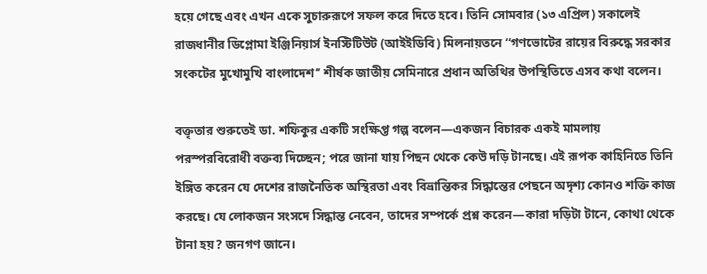হয়ে গেছে এবং এখন একে সুচারুরূপে সফল করে দিতে হবে। তিনি সোমবার (১৩ এপ্রিল) সকালেই রাজধানীর ডিপ্লোমা ইঞ্জিনিয়ার্স ইনস্টিটিউট (আইইডিবি) মিলনায়তনে ‘‘গণভোটের রায়ের বিরুদ্ধে সরকার সংকটের মুখোমুখি বাংলাদেশ’’ শীর্ষক জাতীয় সেমিনারে প্রধান অতিথির উপস্থিতিতে এসব কথা বলেন।

বক্তৃতার শুরুতেই ডা. শফিকুর একটি সংক্ষিপ্ত গল্প বলেন—একজন বিচারক একই মামলায় পরস্পরবিরোধী বক্তব্য দিচ্ছেন; পরে জানা যায় পিছন থেকে কেউ দড়ি টানছে। এই রূপক কাহিনিতে তিনি ইঙ্গিত করেন যে দেশের রাজনৈতিক অস্থিরতা এবং বিভ্রান্তিকর সিদ্ধান্তের পেছনে অদৃশ্য কোনও শক্তি কাজ করছে। যে লোকজন সংসদে সিদ্ধান্ত নেবেন, তাদের সম্পর্কে প্রশ্ন করেন—কারা দড়িটা টানে, কোথা থেকে টানা হয়? জনগণ জানে।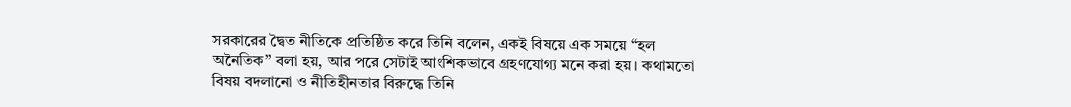সরকারের দ্বৈত নীতিকে প্রতিষ্ঠিত করে তিনি বলেন, একই বিষয়ে এক সময়ে ‘‘হল অনৈতিক’’ বলা হয়, আর পরে সেটাই আংশিকভাবে গ্রহণযোগ্য মনে করা হয়। কথামতো বিষয় বদলানো ও নীতিহীনতার বিরুদ্ধে তিনি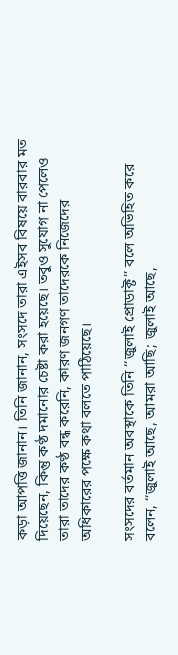কড়া আপত্তি জানান। তিনি জানান, সংসদে তারা এইসব বিষয়ে বারবার মত দিয়েছেন, কিন্তু কণ্ঠ দমানোর চেষ্টা করা হয়েছে। তবুও সুযোগ না পেলেও তারা তাদের কণ্ঠ বন্ধ করেনি, কারণ জনগণ তাদেরকে নিজেদের অধিকারের পক্ষে কথা বলতে পাঠিয়েছে।

সংসদের বর্তমান অবস্থাকে তিনি ‘‘জুলাই প্রোডাক্ট’’ বলে অভিহিত করে বলেন, ‘‘জুলাই আছে, আমরা আছি; জুলাই আছে,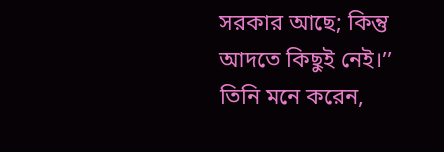সরকার আছে; কিন্তু আদতে কিছুই নেই।’’ তিনি মনে করেন,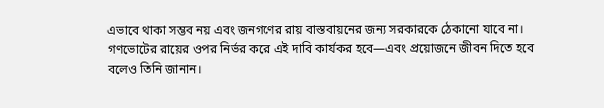এভাবে থাকা সম্ভব নয় এবং জনগণের রায় বাস্তবায়নের জন্য সরকারকে ঠেকানো যাবে না। গণভোটের রায়ের ওপর নির্ভর করে এই দাবি কার্যকর হবে—এবং প্রয়োজনে জীবন দিতে হবে বলেও তিনি জানান।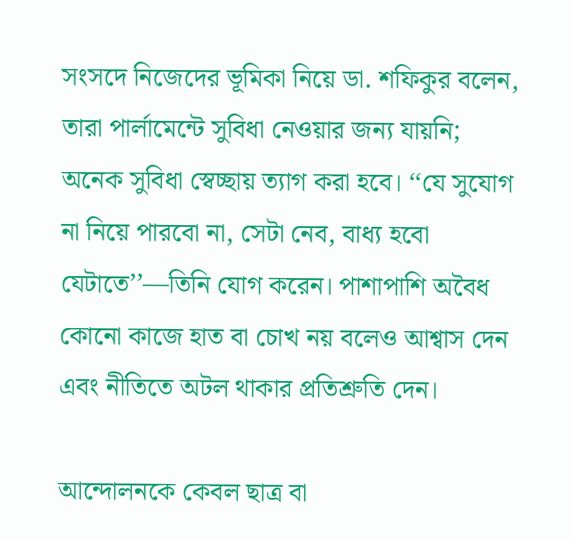সংসদে নিজেদের ভূমিকা নিয়ে ডা. শফিকুর বলেন, তারা পার্লামেন্টে সুবিধা নেওয়ার জন্য যায়নি; অনেক সুবিধা স্বেচ্ছায় ত্যাগ করা হবে। ‘‘যে সুযোগ না নিয়ে পারবো না, সেটা নেব, বাধ্য হবো যেটাতে’’—তিনি যোগ করেন। পাশাপাশি অবৈধ কোনো কাজে হাত বা চোখ নয় বলেও আশ্বাস দেন এবং নীতিতে অটল থাকার প্রতিশ্রুতি দেন।

আন্দোলনকে কেবল ছাত্র বা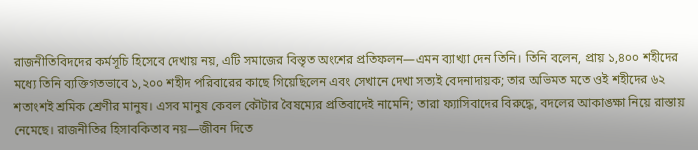রাজনীতিবিদদের কর্মসূচি হিসেবে দেখায় নয়, এটি সমাজের বিস্তৃত অংশের প্রতিফলন—এমন ব্যাখ্যা দেন তিনি। তিনি বলেন, প্রায় ১,৪০০ শহীদের মধ্যে তিনি ব্যক্তিগতভাবে ১,২০০ শহীদ পরিবারের কাছে গিয়েছিলেন এবং সেখানে দেখা সত্যই বেদনাদায়ক; তার অভিমত মতে ওই শহীদের ৬২ শতাংশই শ্রমিক শ্রেণীর মানুষ। এসব মানুষ কেবল কৌটার বৈষম্যের প্রতিবাদেই নামেনি; তারা ফ্যাসিবাদের বিরুদ্ধে, বদলের আকাঙ্ক্ষা নিয়ে রাস্তায় নেমেছে। রাজনীতির হিসাবকিতাব নয়—জীবন দিতে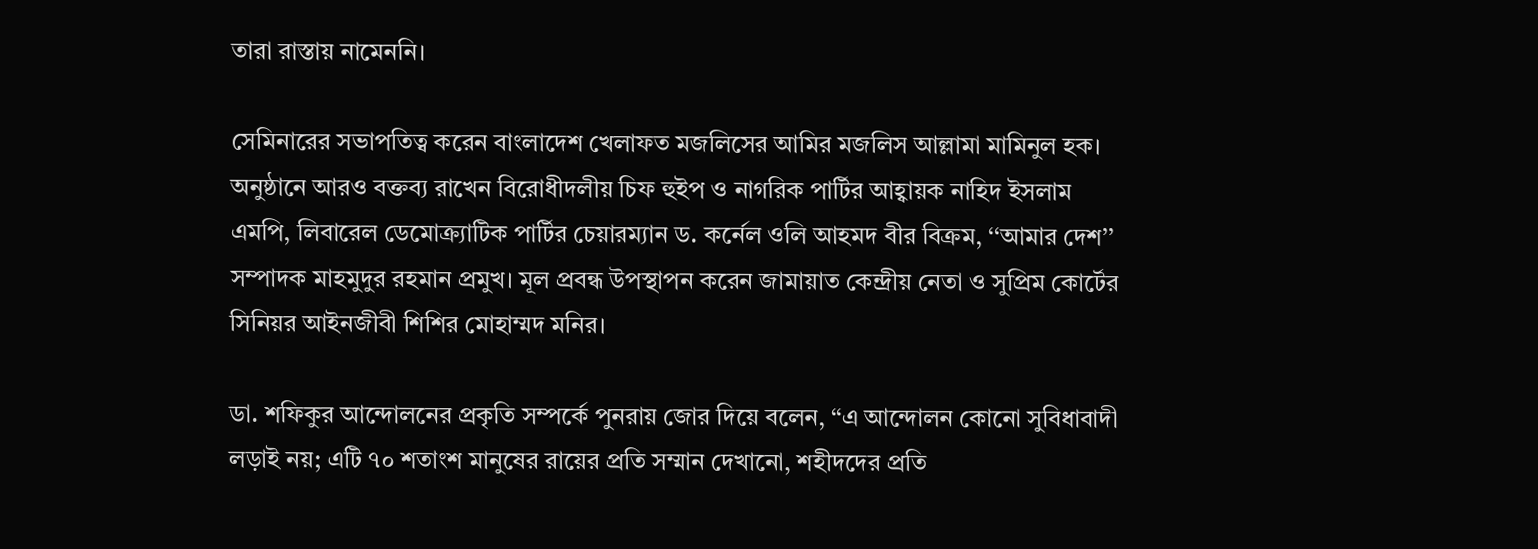তারা রাস্তায় নামেননি।

সেমিনারের সভাপতিত্ব করেন বাংলাদেশ খেলাফত মজলিসের আমির মজলিস আল্লামা মামিনুল হক। অনুষ্ঠানে আরও বক্তব্য রাখেন বিরোধীদলীয় চিফ হুইপ ও নাগরিক পার্টির আহ্বায়ক নাহিদ ইসলাম এমপি, লিবারেল ডেমোক্র্যাটিক পার্টির চেয়ারম্যান ড. কর্নেল ওলি আহমদ বীর বিক্রম, ‘‘আমার দেশ’’ সম্পাদক মাহমুদুর রহমান প্রমুখ। মূল প্রবন্ধ উপস্থাপন করেন জামায়াত কেন্দ্রীয় নেতা ও সুপ্রিম কোর্টের সিনিয়র আইনজীবী শিশির মোহাম্মদ মনির।

ডা. শফিকুর আন্দোলনের প্রকৃতি সম্পর্কে পুনরায় জোর দিয়ে বলেন, ‘‘এ আন্দোলন কোনো সুবিধাবাদী লড়াই নয়; এটি ৭০ শতাংশ মানুষের রায়ের প্রতি সম্মান দেখানো, শহীদদের প্রতি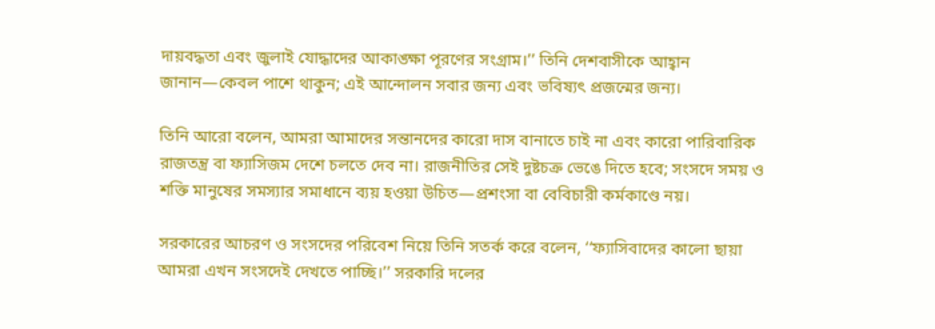দায়বদ্ধতা এবং জুলাই যোদ্ধাদের আকাঙ্ক্ষা পূরণের সংগ্রাম।’’ তিনি দেশবাসীকে আহ্বান জানান—কেবল পাশে থাকুন; এই আন্দোলন সবার জন্য এবং ভবিষ্যৎ প্রজন্মের জন্য।

তিনি আরো বলেন, আমরা আমাদের সন্তানদের কারো দাস বানাতে চাই না এবং কারো পারিবারিক রাজতন্ত্র বা ফ্যাসিজম দেশে চলতে দেব না। রাজনীতির সেই দুষ্টচক্র ভেঙে দিতে হবে; সংসদে সময় ও শক্তি মানুষের সমস্যার সমাধানে ব্যয় হওয়া উচিত—প্রশংসা বা বেবিচারী কর্মকাণ্ডে নয়।

সরকারের আচরণ ও সংসদের পরিবেশ নিয়ে তিনি সতর্ক করে বলেন, ‘‘ফ্যাসিবাদের কালো ছায়া আমরা এখন সংসদেই দেখতে পাচ্ছি।’’ সরকারি দলের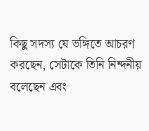কিছু সদস্য যে ভঙ্গিতে আচরণ করছেন, সেটাকে তিনি নিন্দনীয় বলেছেন এবং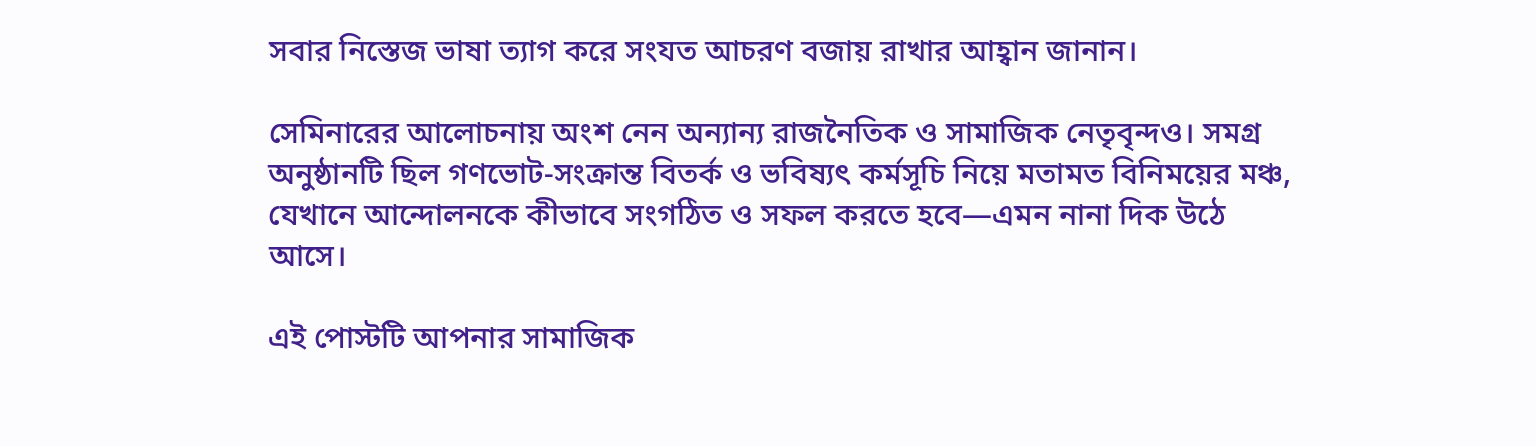সবার নিস্তেজ ভাষা ত্যাগ করে সংযত আচরণ বজায় রাখার আহ্বান জানান।

সেমিনারের আলোচনায় অংশ নেন অন্যান্য রাজনৈতিক ও সামাজিক নেতৃবৃন্দও। সমগ্র অনুষ্ঠানটি ছিল গণভোট-সংক্রান্ত বিতর্ক ও ভবিষ্যৎ কর্মসূচি নিয়ে মতামত বিনিময়ের মঞ্চ, যেখানে আন্দোলনকে কীভাবে সংগঠিত ও সফল করতে হবে—এমন নানা দিক উঠে আসে।

এই পোস্টটি আপনার সামাজিক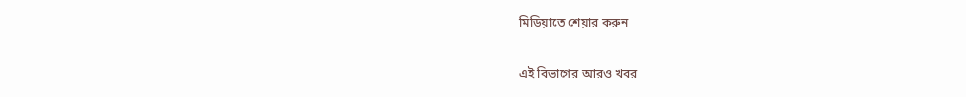মিডিয়াতে শেয়ার করুন

এই বিভাগের আরও খবর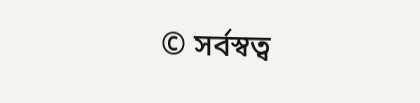© সর্বস্বত্ব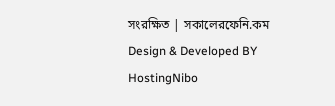সংরক্ষিত | সকালেরফেনি.কম
Design & Developed BY HostingNibo